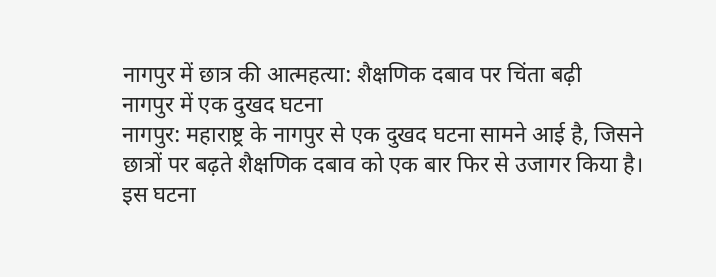नागपुर में छात्र की आत्महत्या: शैक्षणिक दबाव पर चिंता बढ़ी
नागपुर में एक दुखद घटना
नागपुर: महाराष्ट्र के नागपुर से एक दुखद घटना सामने आई है, जिसने छात्रों पर बढ़ते शैक्षणिक दबाव को एक बार फिर से उजागर किया है। इस घटना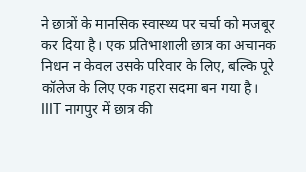ने छात्रों के मानसिक स्वास्थ्य पर चर्चा को मजबूर कर दिया है। एक प्रतिभाशाली छात्र का अचानक निधन न केवल उसके परिवार के लिए, बल्कि पूरे कॉलेज के लिए एक गहरा सदमा बन गया है।
IIIT नागपुर में छात्र की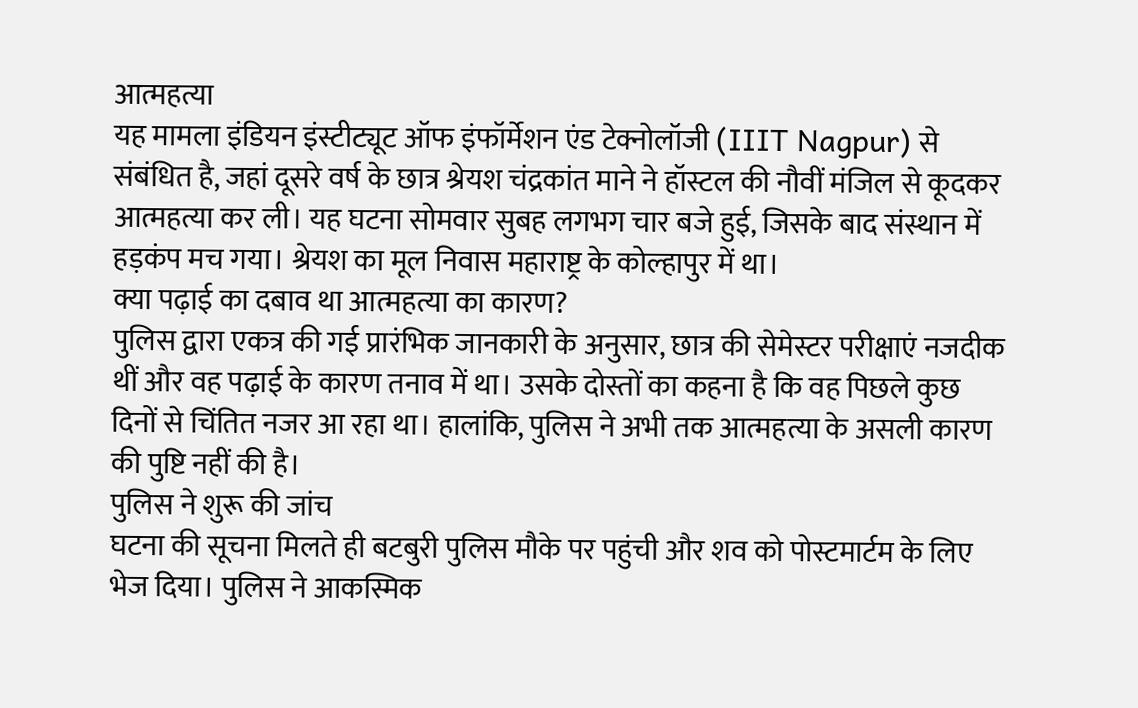आत्महत्या
यह मामला इंडियन इंस्टीट्यूट ऑफ इंफॉर्मेशन एंड टेक्नोलॉजी (IIIT Nagpur) से संबंधित है, जहां दूसरे वर्ष के छात्र श्रेयश चंद्रकांत माने ने हॉस्टल की नौवीं मंजिल से कूदकर आत्महत्या कर ली। यह घटना सोमवार सुबह लगभग चार बजे हुई, जिसके बाद संस्थान में हड़कंप मच गया। श्रेयश का मूल निवास महाराष्ट्र के कोल्हापुर में था।
क्या पढ़ाई का दबाव था आत्महत्या का कारण?
पुलिस द्वारा एकत्र की गई प्रारंभिक जानकारी के अनुसार, छात्र की सेमेस्टर परीक्षाएं नजदीक थीं और वह पढ़ाई के कारण तनाव में था। उसके दोस्तों का कहना है कि वह पिछले कुछ दिनों से चिंतित नजर आ रहा था। हालांकि, पुलिस ने अभी तक आत्महत्या के असली कारण की पुष्टि नहीं की है।
पुलिस ने शुरू की जांच
घटना की सूचना मिलते ही बटबुरी पुलिस मौके पर पहुंची और शव को पोस्टमार्टम के लिए भेज दिया। पुलिस ने आकस्मिक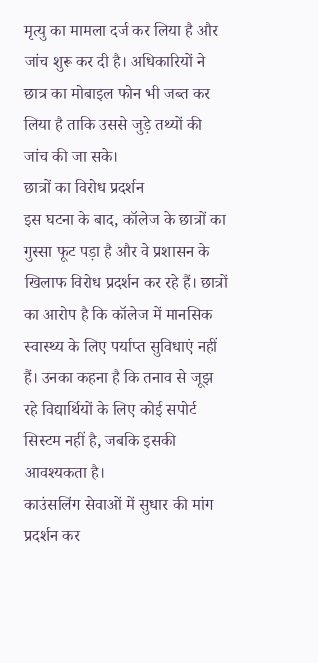मृत्यु का मामला दर्ज कर लिया है और जांच शुरू कर दी है। अधिकारियों ने छात्र का मोबाइल फोन भी जब्त कर लिया है ताकि उससे जुड़े तथ्यों की जांच की जा सके।
छात्रों का विरोध प्रदर्शन
इस घटना के बाद, कॉलेज के छात्रों का गुस्सा फूट पड़ा है और वे प्रशासन के खिलाफ विरोध प्रदर्शन कर रहे हैं। छात्रों का आरोप है कि कॉलेज में मानसिक स्वास्थ्य के लिए पर्याप्त सुविधाएं नहीं हैं। उनका कहना है कि तनाव से जूझ रहे विद्यार्थियों के लिए कोई सपोर्ट सिस्टम नहीं है, जबकि इसकी आवश्यकता है।
काउंसलिंग सेवाओं में सुधार की मांग
प्रदर्शन कर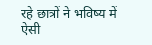रहे छात्रों ने भविष्य में ऐसी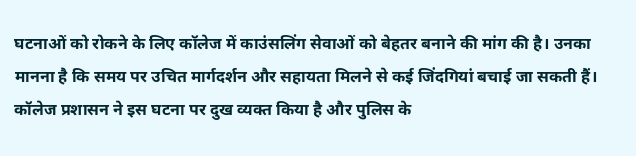घटनाओं को रोकने के लिए कॉलेज में काउंसलिंग सेवाओं को बेहतर बनाने की मांग की है। उनका मानना है कि समय पर उचित मार्गदर्शन और सहायता मिलने से कई जिंदगियां बचाई जा सकती हैं।
कॉलेज प्रशासन ने इस घटना पर दुख व्यक्त किया है और पुलिस के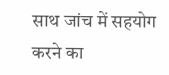साथ जांच में सहयोग करने का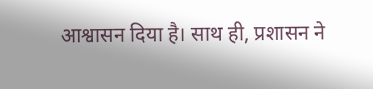आश्वासन दिया है। साथ ही, प्रशासन ने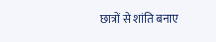छात्रों से शांति बनाए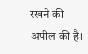रखने की अपील की है।